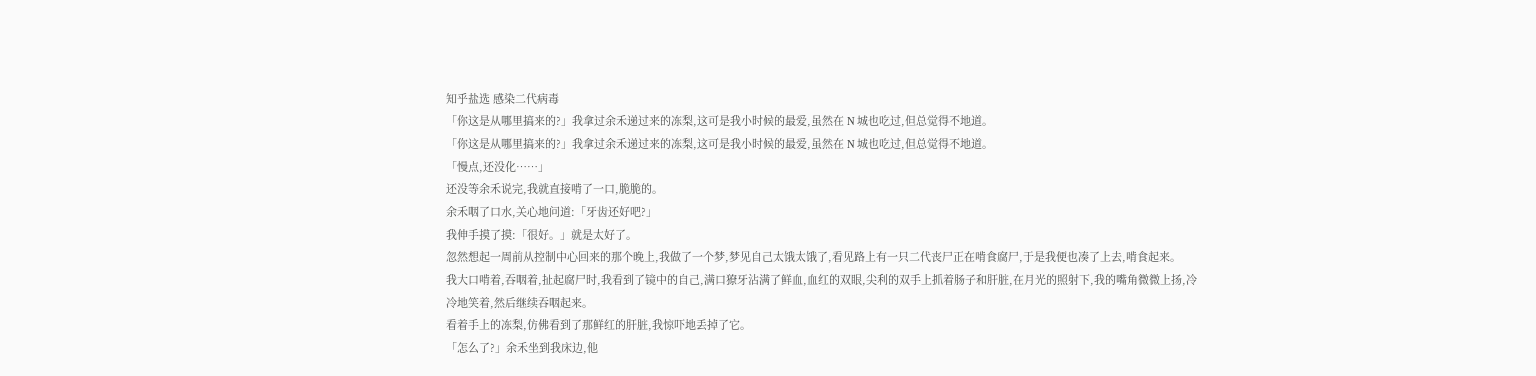知乎盐选 感染二代病毒
「你这是从哪里搞来的?」我拿过余禾递过来的冻梨,这可是我小时候的最爱,虽然在 N 城也吃过,但总觉得不地道。
「你这是从哪里搞来的?」我拿过余禾递过来的冻梨,这可是我小时候的最爱,虽然在 N 城也吃过,但总觉得不地道。
「慢点,还没化……」
还没等余禾说完,我就直接啃了一口,脆脆的。
余禾咽了口水,关心地问道:「牙齿还好吧?」
我伸手摸了摸:「很好。」就是太好了。
忽然想起一周前从控制中心回来的那个晚上,我做了一个梦,梦见自己太饿太饿了,看见路上有一只二代丧尸正在啃食腐尸,于是我便也凑了上去,啃食起来。
我大口啃着,吞咽着,扯起腐尸时,我看到了镜中的自己,满口獠牙沾满了鲜血,血红的双眼,尖利的双手上抓着肠子和肝脏,在月光的照射下,我的嘴角微微上扬,冷冷地笑着,然后继续吞咽起来。
看着手上的冻梨,仿佛看到了那鲜红的肝脏,我惊吓地丢掉了它。
「怎么了?」余禾坐到我床边,他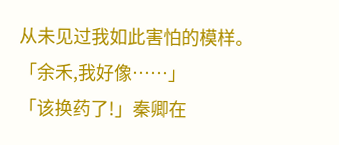从未见过我如此害怕的模样。
「余禾,我好像……」
「该换药了!」秦卿在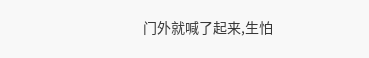门外就喊了起来,生怕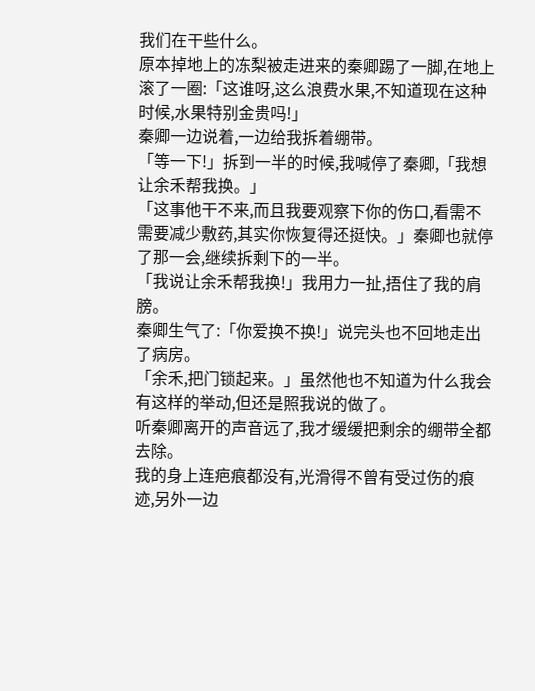我们在干些什么。
原本掉地上的冻梨被走进来的秦卿踢了一脚,在地上滚了一圈:「这谁呀,这么浪费水果,不知道现在这种时候,水果特别金贵吗!」
秦卿一边说着,一边给我拆着绷带。
「等一下!」拆到一半的时候,我喊停了秦卿,「我想让余禾帮我换。」
「这事他干不来,而且我要观察下你的伤口,看需不需要减少敷药,其实你恢复得还挺快。」秦卿也就停了那一会,继续拆剩下的一半。
「我说让余禾帮我换!」我用力一扯,捂住了我的肩膀。
秦卿生气了:「你爱换不换!」说完头也不回地走出了病房。
「余禾,把门锁起来。」虽然他也不知道为什么我会有这样的举动,但还是照我说的做了。
听秦卿离开的声音远了,我才缓缓把剩余的绷带全都去除。
我的身上连疤痕都没有,光滑得不曾有受过伤的痕迹,另外一边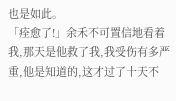也是如此。
「痊愈了!」余禾不可置信地看着我,那天是他救了我,我受伤有多严重,他是知道的,这才过了十天不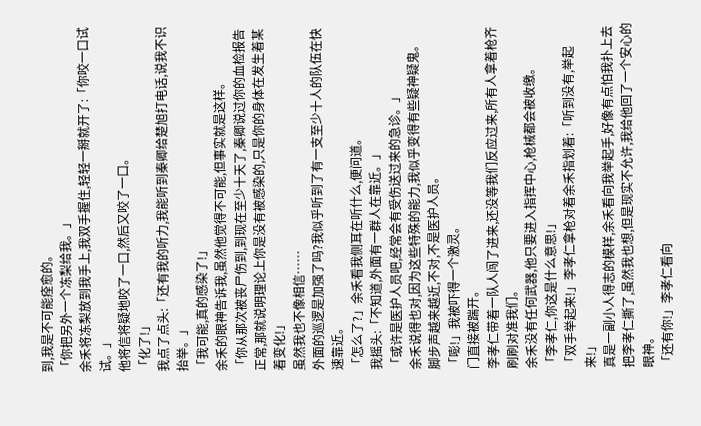到,我是不可能痊愈的。
「你把另外一个冻梨给我。」
余禾将冻梨放到我手上,我双手握住,轻轻一掰就开了:「你咬一口试试。」
他将信将疑地咬了一口,然后又咬了一口。
「化了!」
我点了点头:「还有我的听力,我能听到秦卿给楚旭打电话,说我不识抬举。」
「我可能,真的感染了!」
余禾的眼神告诉我,虽然他觉得不可能,但事实就是这样。
「你从那次被丧尸伤到,到现在至少十天了,秦卿说过你的血检报告正常,那就说明理论上你是没有被感染的,只是你的身体在发生着某着变化!」
虽然我也不像相信……
外面的巡逻是加强了吗?我似乎听到了有一支至少十人的队伍在快速靠近。
「怎么了?」余禾看我侧耳在听什么,便问道。
我摇头:「不知道,外面有一群人在靠近。」
「或许是医护人员吧,经常会有受伤送过来的急诊。」
余禾说得也对,因为这些特殊的能力,我似乎变得有些疑神疑鬼。
脚步声越来越近,不对,不是医护人员。
「嘭!」我被吓得一个激灵。
门直接被踹开。
李孝仁带着一队人闯了进来,还没等我们反应过来,所有人拿着枪齐刷刷对准我们。
余禾没有任何武器,他只要进入指挥中心,枪械都会被收缴。
「李孝仁,你这是什么意思!」
「双手举起来!」李孝仁拿枪对着余禾指划着:「听到没有,举起来!」
真是一副小人得志的模样,余禾看向我举起手,好像有点怕我扑上去把李孝仁撕了,虽然我也想,但是现实不允许,我给他回了一个安心的眼神。
「还有你!」李孝仁看向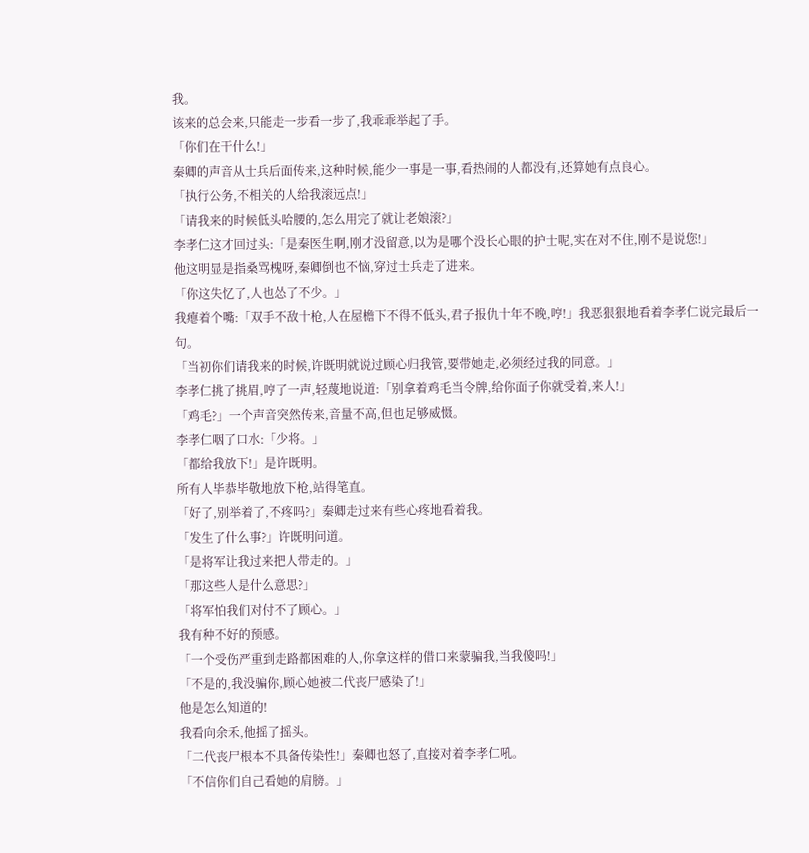我。
该来的总会来,只能走一步看一步了,我乖乖举起了手。
「你们在干什么!」
秦卿的声音从士兵后面传来,这种时候,能少一事是一事,看热闹的人都没有,还算她有点良心。
「执行公务,不相关的人给我滚远点!」
「请我来的时候低头哈腰的,怎么用完了就让老娘滚?」
李孝仁这才回过头:「是秦医生啊,刚才没留意,以为是哪个没长心眼的护士呢,实在对不住,刚不是说您!」
他这明显是指桑骂槐呀,秦卿倒也不恼,穿过士兵走了进来。
「你这失忆了,人也怂了不少。」
我瘪着个嘴:「双手不敌十枪,人在屋檐下不得不低头,君子报仇十年不晚,哼!」我恶狠狠地看着李孝仁说完最后一句。
「当初你们请我来的时候,许既明就说过顾心归我管,要带她走,必须经过我的同意。」
李孝仁挑了挑眉,哼了一声,轻蔑地说道:「别拿着鸡毛当令牌,给你面子你就受着,来人!」
「鸡毛?」一个声音突然传来,音量不高,但也足够威慑。
李孝仁咽了口水:「少将。」
「都给我放下!」是许既明。
所有人毕恭毕敬地放下枪,站得笔直。
「好了,别举着了,不疼吗?」秦卿走过来有些心疼地看着我。
「发生了什么事?」许既明问道。
「是将军让我过来把人带走的。」
「那这些人是什么意思?」
「将军怕我们对付不了顾心。」
我有种不好的预感。
「一个受伤严重到走路都困难的人,你拿这样的借口来蒙骗我,当我傻吗!」
「不是的,我没骗你,顾心她被二代丧尸感染了!」
他是怎么知道的!
我看向余禾,他摇了摇头。
「二代丧尸根本不具备传染性!」秦卿也怒了,直接对着李孝仁吼。
「不信你们自己看她的肩膀。」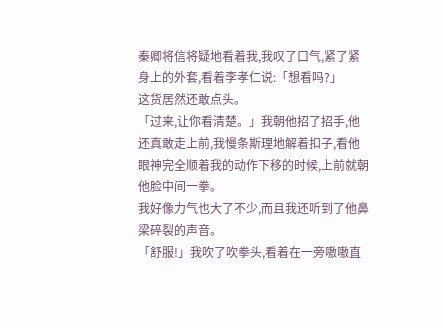秦卿将信将疑地看着我,我叹了口气,紧了紧身上的外套,看着李孝仁说:「想看吗?」
这货居然还敢点头。
「过来,让你看清楚。」我朝他招了招手,他还真敢走上前,我慢条斯理地解着扣子,看他眼神完全顺着我的动作下移的时候,上前就朝他脸中间一拳。
我好像力气也大了不少,而且我还听到了他鼻梁碎裂的声音。
「舒服!」我吹了吹拳头,看着在一旁嗷嗷直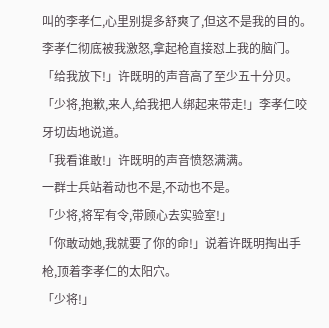叫的李孝仁,心里别提多舒爽了,但这不是我的目的。
李孝仁彻底被我激怒,拿起枪直接怼上我的脑门。
「给我放下!」许既明的声音高了至少五十分贝。
「少将,抱歉,来人,给我把人绑起来带走!」李孝仁咬牙切齿地说道。
「我看谁敢!」许既明的声音愤怒满满。
一群士兵站着动也不是,不动也不是。
「少将,将军有令,带顾心去实验室!」
「你敢动她,我就要了你的命!」说着许既明掏出手枪,顶着李孝仁的太阳穴。
「少将!」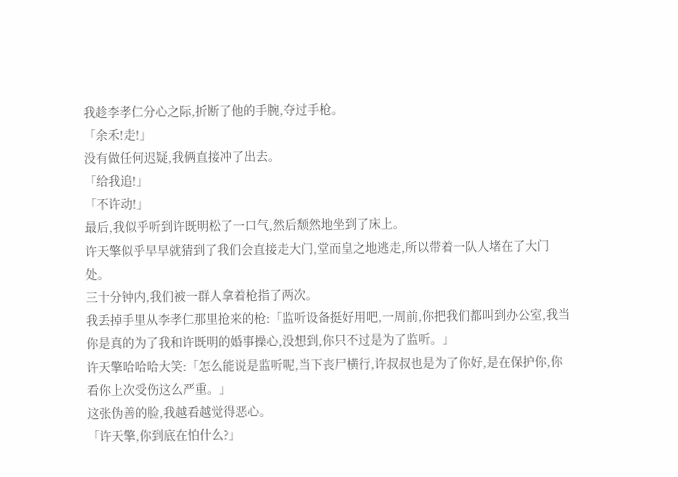我趁李孝仁分心之际,折断了他的手腕,夺过手枪。
「余禾!走!」
没有做任何迟疑,我俩直接冲了出去。
「给我追!」
「不许动!」
最后,我似乎听到许既明松了一口气,然后颓然地坐到了床上。
许天擎似乎早早就猜到了我们会直接走大门,堂而皇之地逃走,所以带着一队人堵在了大门处。
三十分钟内,我们被一群人拿着枪指了两次。
我丢掉手里从李孝仁那里抢来的枪:「监听设备挺好用吧,一周前,你把我们都叫到办公室,我当你是真的为了我和许既明的婚事操心,没想到,你只不过是为了监听。」
许天擎哈哈哈大笑:「怎么能说是监听呢,当下丧尸横行,许叔叔也是为了你好,是在保护你,你看你上次受伤这么严重。」
这张伪善的脸,我越看越觉得恶心。
「许天擎,你到底在怕什么?」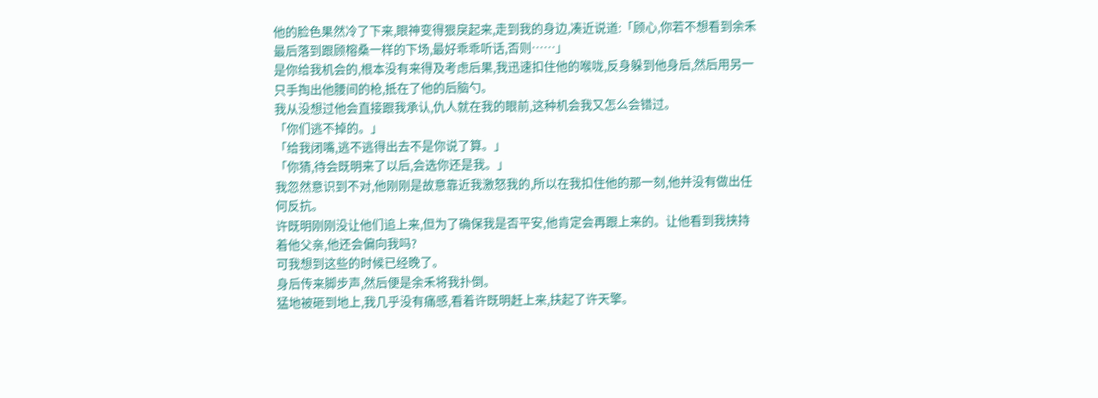他的脸色果然冷了下来,眼神变得狠戾起来,走到我的身边,凑近说道:「顾心,你若不想看到余禾最后落到跟顾榕桑一样的下场,最好乖乖听话,否则……」
是你给我机会的,根本没有来得及考虑后果,我迅速扣住他的喉咙,反身躲到他身后,然后用另一只手掏出他腰间的枪,抵在了他的后脑勺。
我从没想过他会直接跟我承认,仇人就在我的眼前,这种机会我又怎么会错过。
「你们逃不掉的。」
「给我闭嘴,逃不逃得出去不是你说了算。」
「你猜,待会既明来了以后,会选你还是我。」
我忽然意识到不对,他刚刚是故意靠近我激怒我的,所以在我扣住他的那一刻,他并没有做出任何反抗。
许既明刚刚没让他们追上来,但为了确保我是否平安,他肯定会再跟上来的。让他看到我挟持着他父亲,他还会偏向我吗?
可我想到这些的时候已经晚了。
身后传来脚步声,然后便是余禾将我扑倒。
猛地被砸到地上,我几乎没有痛感,看着许既明赶上来,扶起了许天擎。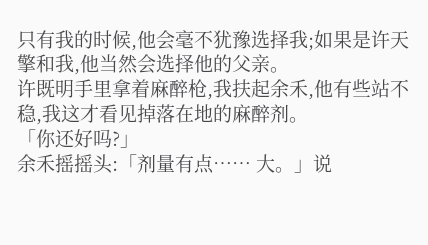只有我的时候,他会毫不犹豫选择我;如果是许天擎和我,他当然会选择他的父亲。
许既明手里拿着麻醉枪,我扶起余禾,他有些站不稳,我这才看见掉落在地的麻醉剂。
「你还好吗?」
余禾摇摇头:「剂量有点…… 大。」说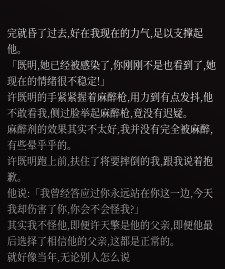完就昏了过去,好在我现在的力气,足以支撑起他。
「既明,她已经被感染了,你刚刚不是也看到了,她现在的情绪很不稳定!」
许既明的手紧紧握着麻醉枪,用力到有点发抖,他不敢看我,侧过脸举起麻醉枪,竟没有迟疑。
麻醉剂的效果其实不太好,我并没有完全被麻醉,有些晕乎乎的。
许既明跑上前,扶住了将要摔倒的我,跟我说着抱歉。
他说:「我曾经答应过你永远站在你这一边,今天我却伤害了你,你会不会怪我?」
其实我不怪他,即便许天擎是他的父亲,即便他最后选择了相信他的父亲,这都是正常的。
就好像当年,无论别人怎么说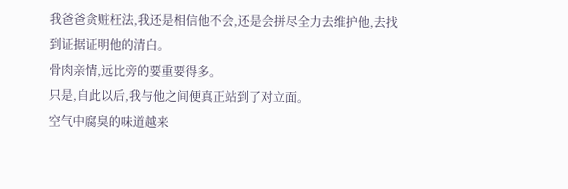我爸爸贪赃枉法,我还是相信他不会,还是会拼尽全力去维护他,去找到证据证明他的清白。
骨肉亲情,远比旁的要重要得多。
只是,自此以后,我与他之间便真正站到了对立面。
空气中腐臭的味道越来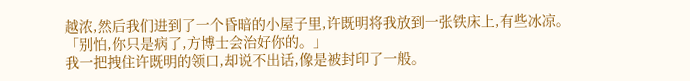越浓,然后我们进到了一个昏暗的小屋子里,许既明将我放到一张铁床上,有些冰凉。
「别怕,你只是病了,方博士会治好你的。」
我一把拽住许既明的领口,却说不出话,像是被封印了一般。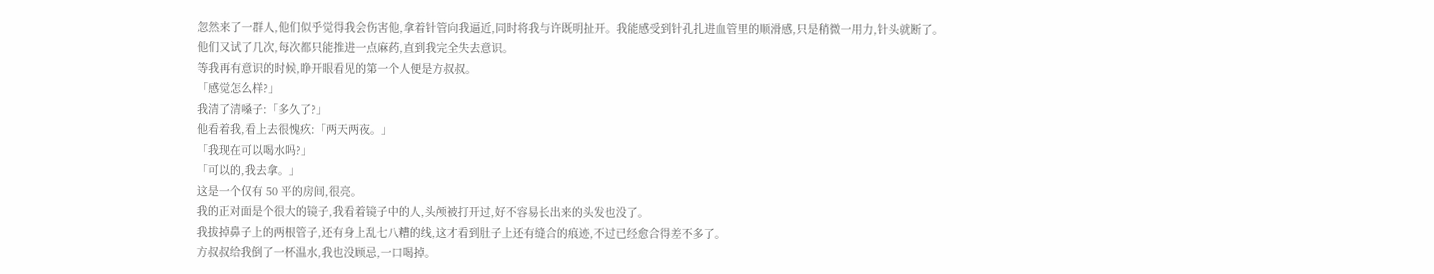忽然来了一群人,他们似乎觉得我会伤害他,拿着针管向我逼近,同时将我与许既明扯开。我能感受到针孔扎进血管里的顺滑感,只是稍微一用力,针头就断了。
他们又试了几次,每次都只能推进一点麻药,直到我完全失去意识。
等我再有意识的时候,睁开眼看见的第一个人便是方叔叔。
「感觉怎么样?」
我清了清嗓子:「多久了?」
他看着我,看上去很愧疚:「两天两夜。」
「我现在可以喝水吗?」
「可以的,我去拿。」
这是一个仅有 50 平的房间,很亮。
我的正对面是个很大的镜子,我看着镜子中的人,头颅被打开过,好不容易长出来的头发也没了。
我拔掉鼻子上的两根管子,还有身上乱七八糟的线,这才看到肚子上还有缝合的痕迹,不过已经愈合得差不多了。
方叔叔给我倒了一杯温水,我也没顾忌,一口喝掉。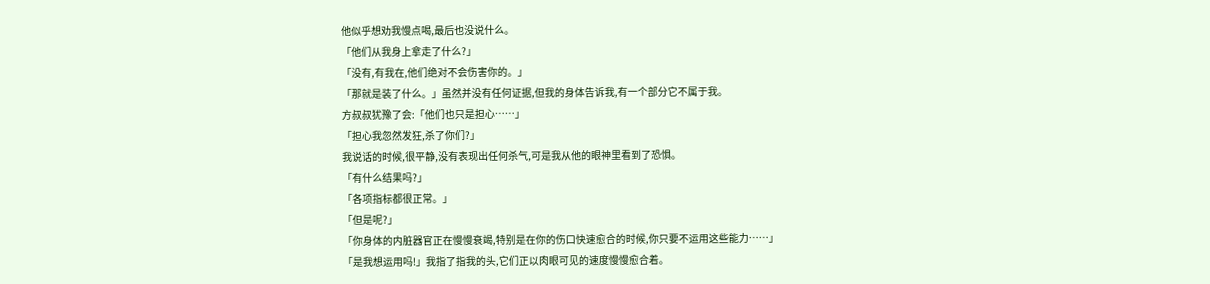他似乎想劝我慢点喝,最后也没说什么。
「他们从我身上拿走了什么?」
「没有,有我在,他们绝对不会伤害你的。」
「那就是装了什么。」虽然并没有任何证据,但我的身体告诉我,有一个部分它不属于我。
方叔叔犹豫了会:「他们也只是担心……」
「担心我忽然发狂,杀了你们?」
我说话的时候,很平静,没有表现出任何杀气,可是我从他的眼神里看到了恐惧。
「有什么结果吗?」
「各项指标都很正常。」
「但是呢?」
「你身体的内脏器官正在慢慢衰竭,特别是在你的伤口快速愈合的时候,你只要不运用这些能力……」
「是我想运用吗!」我指了指我的头,它们正以肉眼可见的速度慢慢愈合着。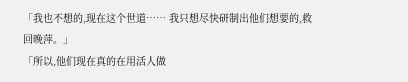「我也不想的,现在这个世道…… 我只想尽快研制出他们想要的,救回晚萍。」
「所以,他们现在真的在用活人做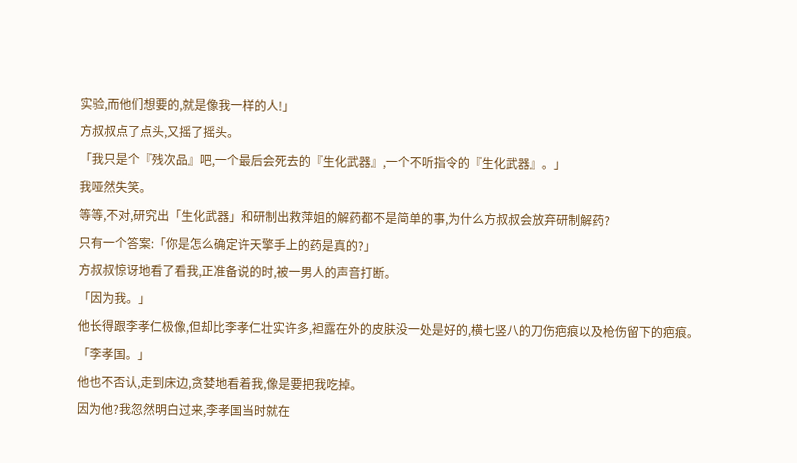实验,而他们想要的,就是像我一样的人!」
方叔叔点了点头,又摇了摇头。
「我只是个『残次品』吧,一个最后会死去的『生化武器』,一个不听指令的『生化武器』。」
我哑然失笑。
等等,不对,研究出「生化武器」和研制出救萍姐的解药都不是简单的事,为什么方叔叔会放弃研制解药?
只有一个答案:「你是怎么确定许天擎手上的药是真的?」
方叔叔惊讶地看了看我,正准备说的时,被一男人的声音打断。
「因为我。」
他长得跟李孝仁极像,但却比李孝仁壮实许多,袒露在外的皮肤没一处是好的,横七竖八的刀伤疤痕以及枪伤留下的疤痕。
「李孝国。」
他也不否认,走到床边,贪婪地看着我,像是要把我吃掉。
因为他?我忽然明白过来,李孝国当时就在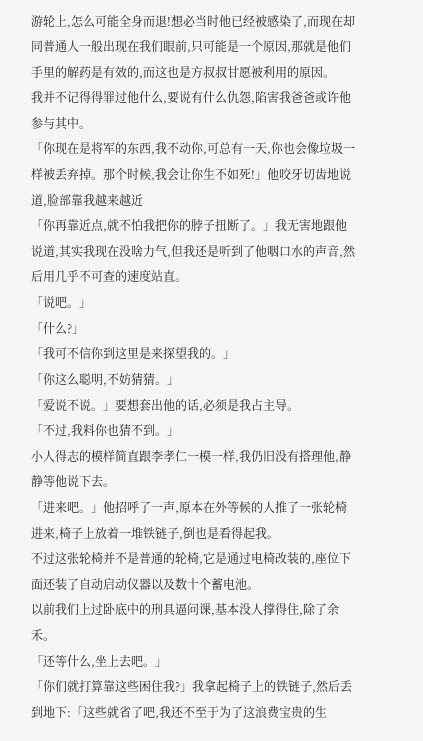游轮上,怎么可能全身而退!想必当时他已经被感染了,而现在却同普通人一般出现在我们眼前,只可能是一个原因,那就是他们手里的解药是有效的,而这也是方叔叔甘愿被利用的原因。
我并不记得得罪过他什么,要说有什么仇怨,陷害我爸爸或许他参与其中。
「你现在是将军的东西,我不动你,可总有一天,你也会像垃圾一样被丢弃掉。那个时候,我会让你生不如死!」他咬牙切齿地说道,脸部靠我越来越近
「你再靠近点,就不怕我把你的脖子扭断了。」我无害地跟他说道,其实我现在没啥力气,但我还是听到了他咽口水的声音,然后用几乎不可查的速度站直。
「说吧。」
「什么?」
「我可不信你到这里是来探望我的。」
「你这么聪明,不妨猜猜。」
「爱说不说。」要想套出他的话,必须是我占主导。
「不过,我料你也猜不到。」
小人得志的模样简直跟李孝仁一模一样,我仍旧没有搭理他,静静等他说下去。
「进来吧。」他招呼了一声,原本在外等候的人推了一张轮椅进来,椅子上放着一堆铁链子,倒也是看得起我。
不过这张轮椅并不是普通的轮椅,它是通过电椅改装的,座位下面还装了自动启动仪器以及数十个蓄电池。
以前我们上过卧底中的刑具逼问课,基本没人撑得住,除了余禾。
「还等什么,坐上去吧。」
「你们就打算靠这些困住我?」我拿起椅子上的铁链子,然后丢到地下:「这些就省了吧,我还不至于为了这浪费宝贵的生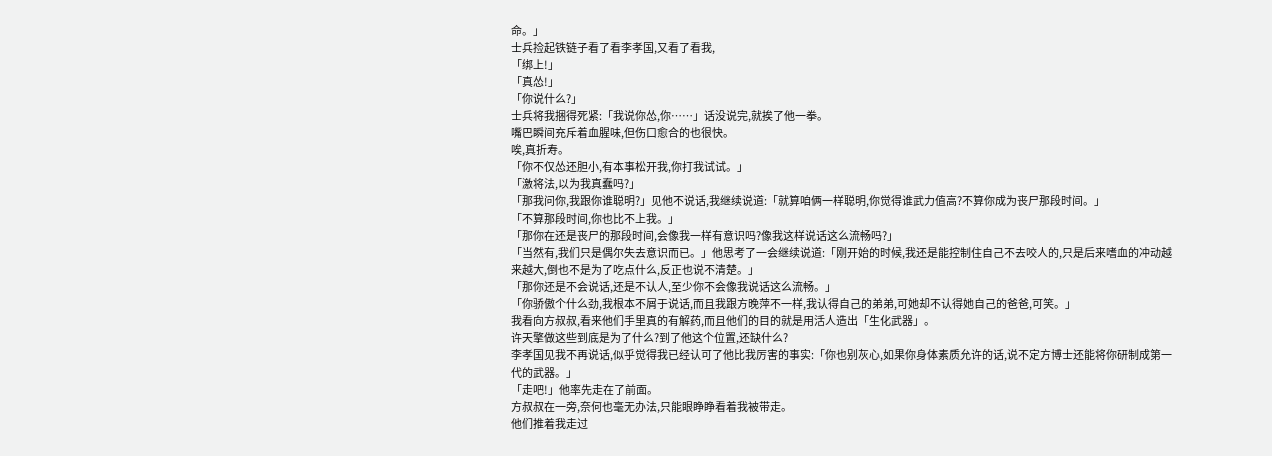命。」
士兵捡起铁链子看了看李孝国,又看了看我,
「绑上!」
「真怂!」
「你说什么?」
士兵将我捆得死紧:「我说你怂,你……」话没说完,就挨了他一拳。
嘴巴瞬间充斥着血腥味,但伤口愈合的也很快。
唉,真折寿。
「你不仅怂还胆小,有本事松开我,你打我试试。」
「激将法,以为我真蠢吗?」
「那我问你,我跟你谁聪明?」见他不说话,我继续说道:「就算咱俩一样聪明,你觉得谁武力值高?不算你成为丧尸那段时间。」
「不算那段时间,你也比不上我。」
「那你在还是丧尸的那段时间,会像我一样有意识吗?像我这样说话这么流畅吗?」
「当然有,我们只是偶尔失去意识而已。」他思考了一会继续说道:「刚开始的时候,我还是能控制住自己不去咬人的,只是后来嗜血的冲动越来越大,倒也不是为了吃点什么,反正也说不清楚。」
「那你还是不会说话,还是不认人,至少你不会像我说话这么流畅。」
「你骄傲个什么劲,我根本不屑于说话,而且我跟方晚萍不一样,我认得自己的弟弟,可她却不认得她自己的爸爸,可笑。」
我看向方叔叔,看来他们手里真的有解药,而且他们的目的就是用活人造出「生化武器」。
许天擎做这些到底是为了什么?到了他这个位置,还缺什么?
李孝国见我不再说话,似乎觉得我已经认可了他比我厉害的事实:「你也别灰心,如果你身体素质允许的话,说不定方博士还能将你研制成第一代的武器。」
「走吧!」他率先走在了前面。
方叔叔在一旁,奈何也毫无办法,只能眼睁睁看着我被带走。
他们推着我走过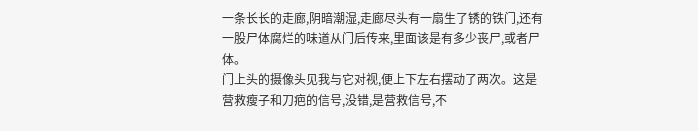一条长长的走廊,阴暗潮湿,走廊尽头有一扇生了锈的铁门,还有一股尸体腐烂的味道从门后传来,里面该是有多少丧尸,或者尸体。
门上头的摄像头见我与它对视,便上下左右摆动了两次。这是营救瘦子和刀疤的信号,没错,是营救信号,不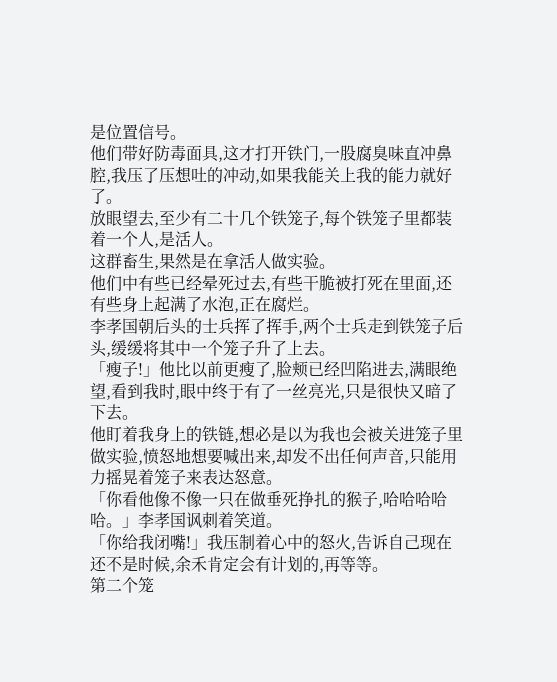是位置信号。
他们带好防毒面具,这才打开铁门,一股腐臭味直冲鼻腔,我压了压想吐的冲动,如果我能关上我的能力就好了。
放眼望去,至少有二十几个铁笼子,每个铁笼子里都装着一个人,是活人。
这群畜生,果然是在拿活人做实验。
他们中有些已经晕死过去,有些干脆被打死在里面,还有些身上起满了水泡,正在腐烂。
李孝国朝后头的士兵挥了挥手,两个士兵走到铁笼子后头,缓缓将其中一个笼子升了上去。
「瘦子!」他比以前更瘦了,脸颊已经凹陷进去,满眼绝望,看到我时,眼中终于有了一丝亮光,只是很快又暗了下去。
他盯着我身上的铁链,想必是以为我也会被关进笼子里做实验,愤怒地想要喊出来,却发不出任何声音,只能用力摇晃着笼子来表达怒意。
「你看他像不像一只在做垂死挣扎的猴子,哈哈哈哈哈。」李孝国讽刺着笑道。
「你给我闭嘴!」我压制着心中的怒火,告诉自己现在还不是时候,余禾肯定会有计划的,再等等。
第二个笼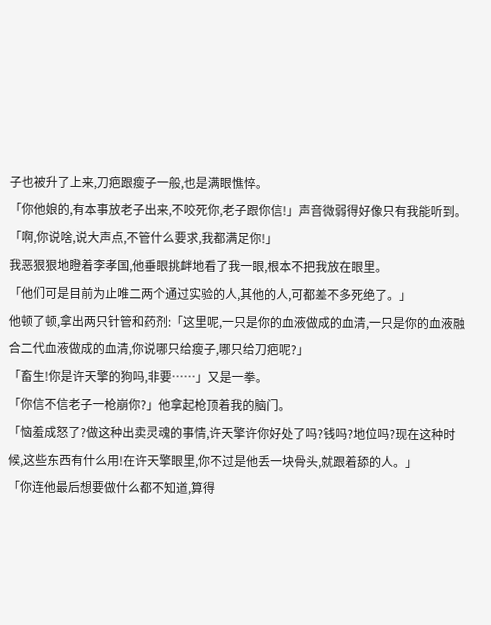子也被升了上来,刀疤跟瘦子一般,也是满眼憔悴。
「你他娘的,有本事放老子出来,不咬死你,老子跟你信!」声音微弱得好像只有我能听到。
「啊,你说啥,说大声点,不管什么要求,我都满足你!」
我恶狠狠地瞪着李孝国,他垂眼挑衅地看了我一眼,根本不把我放在眼里。
「他们可是目前为止唯二两个通过实验的人,其他的人,可都差不多死绝了。」
他顿了顿,拿出两只针管和药剂:「这里呢,一只是你的血液做成的血清,一只是你的血液融合二代血液做成的血清,你说哪只给瘦子,哪只给刀疤呢?」
「畜生!你是许天擎的狗吗,非要……」又是一拳。
「你信不信老子一枪崩你?」他拿起枪顶着我的脑门。
「恼羞成怒了?做这种出卖灵魂的事情,许天擎许你好处了吗?钱吗?地位吗?现在这种时候,这些东西有什么用!在许天擎眼里,你不过是他丢一块骨头,就跟着舔的人。」
「你连他最后想要做什么都不知道,算得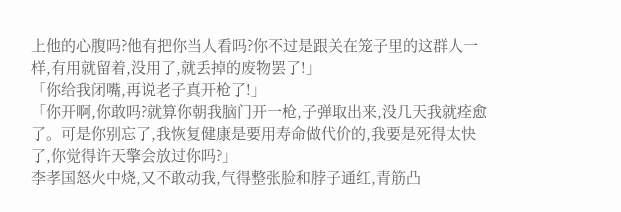上他的心腹吗?他有把你当人看吗?你不过是跟关在笼子里的这群人一样,有用就留着,没用了,就丢掉的废物罢了!」
「你给我闭嘴,再说老子真开枪了!」
「你开啊,你敢吗?就算你朝我脑门开一枪,子弹取出来,没几天我就痊愈了。可是你别忘了,我恢复健康是要用寿命做代价的,我要是死得太快了,你觉得许天擎会放过你吗?」
李孝国怒火中烧,又不敢动我,气得整张脸和脖子通红,青筋凸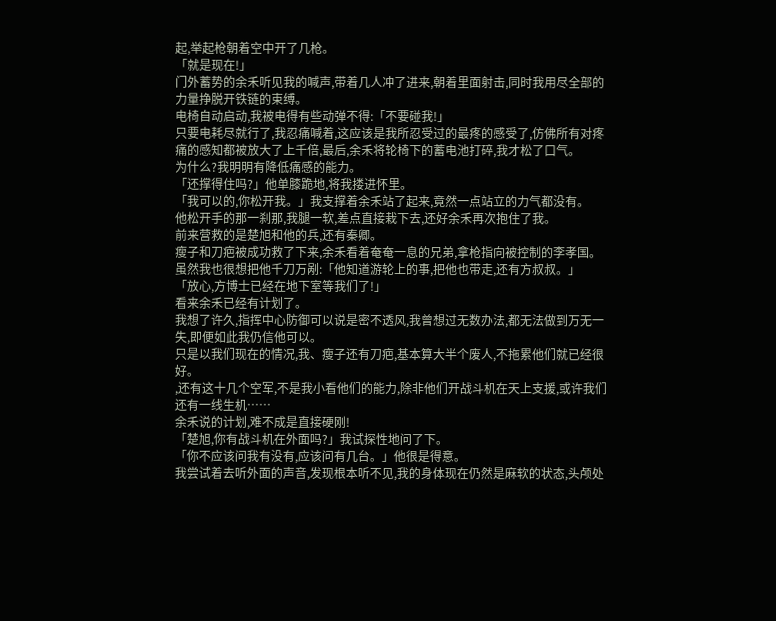起,举起枪朝着空中开了几枪。
「就是现在!」
门外蓄势的余禾听见我的喊声,带着几人冲了进来,朝着里面射击,同时我用尽全部的力量挣脱开铁链的束缚。
电椅自动启动,我被电得有些动弹不得:「不要碰我!」
只要电耗尽就行了,我忍痛喊着,这应该是我所忍受过的最疼的感受了,仿佛所有对疼痛的感知都被放大了上千倍,最后,余禾将轮椅下的蓄电池打碎,我才松了口气。
为什么?我明明有降低痛感的能力。
「还撑得住吗?」他单膝跪地,将我搂进怀里。
「我可以的,你松开我。」我支撑着余禾站了起来,竟然一点站立的力气都没有。
他松开手的那一刹那,我腿一软,差点直接栽下去,还好余禾再次抱住了我。
前来营救的是楚旭和他的兵,还有秦卿。
瘦子和刀疤被成功救了下来,余禾看着奄奄一息的兄弟,拿枪指向被控制的李孝国。
虽然我也很想把他千刀万剐:「他知道游轮上的事,把他也带走,还有方叔叔。」
「放心,方博士已经在地下室等我们了!」
看来余禾已经有计划了。
我想了许久,指挥中心防御可以说是密不透风,我曾想过无数办法,都无法做到万无一失,即便如此我仍信他可以。
只是以我们现在的情况,我、瘦子还有刀疤,基本算大半个废人,不拖累他们就已经很好。
,还有这十几个空军,不是我小看他们的能力,除非他们开战斗机在天上支援,或许我们还有一线生机……
余禾说的计划,难不成是直接硬刚!
「楚旭,你有战斗机在外面吗?」我试探性地问了下。
「你不应该问我有没有,应该问有几台。」他很是得意。
我尝试着去听外面的声音,发现根本听不见,我的身体现在仍然是麻软的状态,头颅处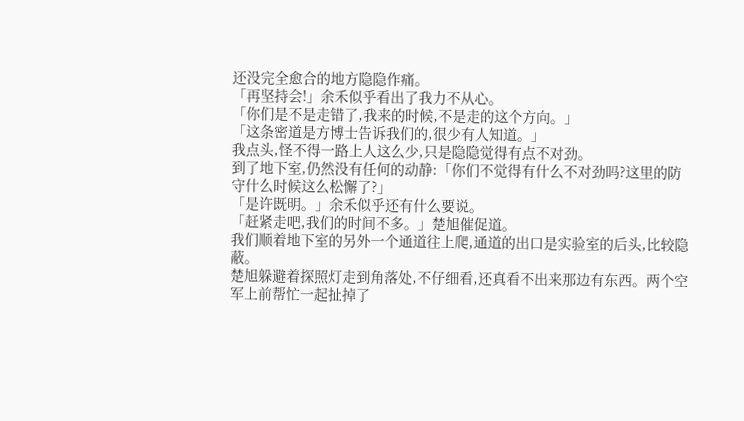还没完全愈合的地方隐隐作痛。
「再坚持会!」余禾似乎看出了我力不从心。
「你们是不是走错了,我来的时候,不是走的这个方向。」
「这条密道是方博士告诉我们的,很少有人知道。」
我点头,怪不得一路上人这么少,只是隐隐觉得有点不对劲。
到了地下室,仍然没有任何的动静:「你们不觉得有什么不对劲吗?这里的防守什么时候这么松懈了?」
「是许既明。」余禾似乎还有什么要说。
「赶紧走吧,我们的时间不多。」楚旭催促道。
我们顺着地下室的另外一个通道往上爬,通道的出口是实验室的后头,比较隐蔽。
楚旭躲避着探照灯走到角落处,不仔细看,还真看不出来那边有东西。两个空军上前帮忙一起扯掉了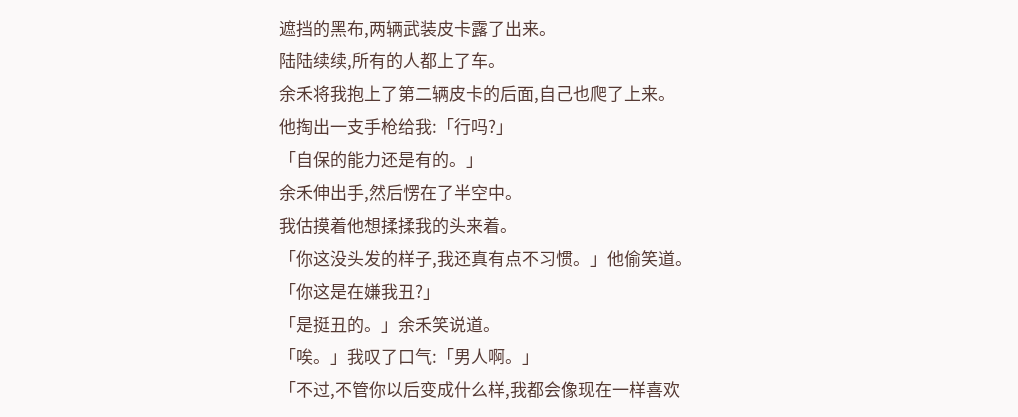遮挡的黑布,两辆武装皮卡露了出来。
陆陆续续,所有的人都上了车。
余禾将我抱上了第二辆皮卡的后面,自己也爬了上来。
他掏出一支手枪给我:「行吗?」
「自保的能力还是有的。」
余禾伸出手,然后愣在了半空中。
我估摸着他想揉揉我的头来着。
「你这没头发的样子,我还真有点不习惯。」他偷笑道。
「你这是在嫌我丑?」
「是挺丑的。」余禾笑说道。
「唉。」我叹了口气:「男人啊。」
「不过,不管你以后变成什么样,我都会像现在一样喜欢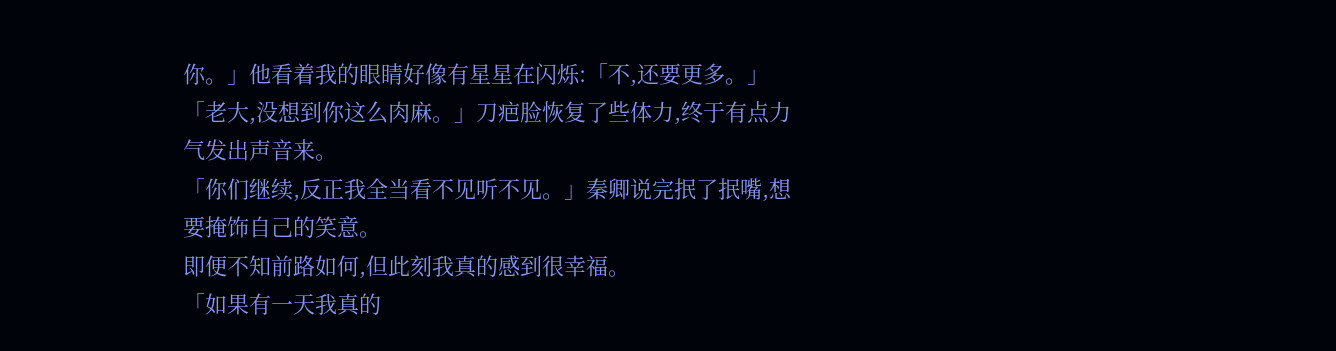你。」他看着我的眼睛好像有星星在闪烁:「不,还要更多。」
「老大,没想到你这么肉麻。」刀疤脸恢复了些体力,终于有点力气发出声音来。
「你们继续,反正我全当看不见听不见。」秦卿说完抿了抿嘴,想要掩饰自己的笑意。
即便不知前路如何,但此刻我真的感到很幸福。
「如果有一天我真的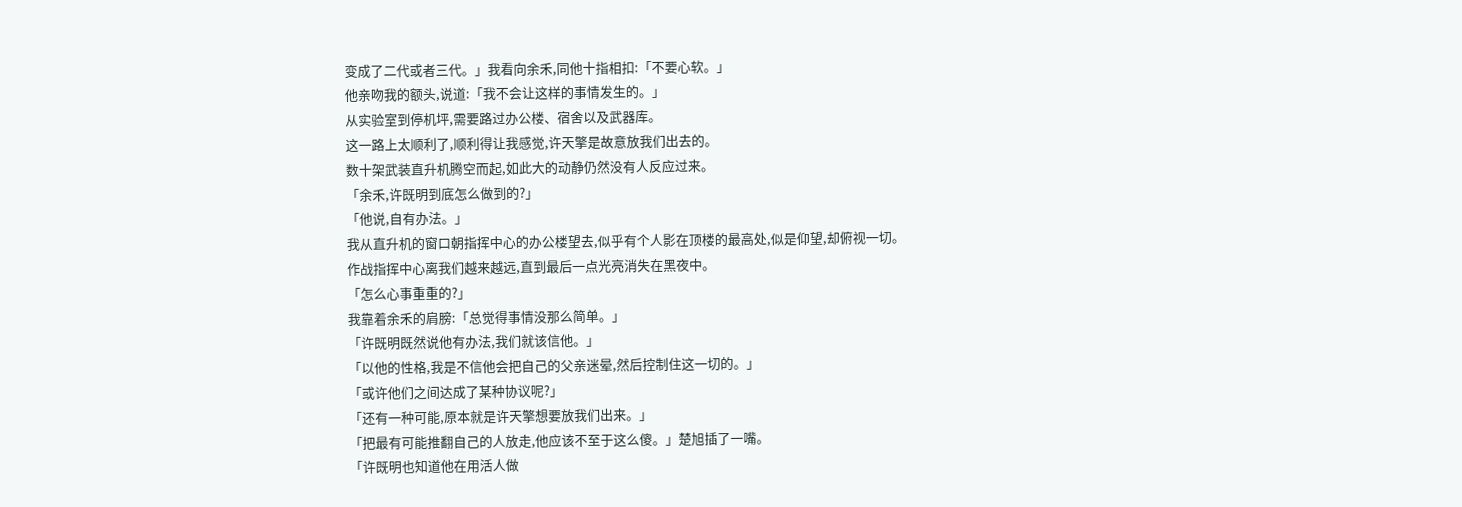变成了二代或者三代。」我看向余禾,同他十指相扣:「不要心软。」
他亲吻我的额头,说道:「我不会让这样的事情发生的。」
从实验室到停机坪,需要路过办公楼、宿舍以及武器库。
这一路上太顺利了,顺利得让我感觉,许天擎是故意放我们出去的。
数十架武装直升机腾空而起,如此大的动静仍然没有人反应过来。
「余禾,许既明到底怎么做到的?」
「他说,自有办法。」
我从直升机的窗口朝指挥中心的办公楼望去,似乎有个人影在顶楼的最高处,似是仰望,却俯视一切。
作战指挥中心离我们越来越远,直到最后一点光亮消失在黑夜中。
「怎么心事重重的?」
我靠着余禾的肩膀:「总觉得事情没那么简单。」
「许既明既然说他有办法,我们就该信他。」
「以他的性格,我是不信他会把自己的父亲迷晕,然后控制住这一切的。」
「或许他们之间达成了某种协议呢?」
「还有一种可能,原本就是许天擎想要放我们出来。」
「把最有可能推翻自己的人放走,他应该不至于这么傻。」楚旭插了一嘴。
「许既明也知道他在用活人做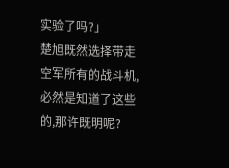实验了吗?」
楚旭既然选择带走空军所有的战斗机,必然是知道了这些的,那许既明呢?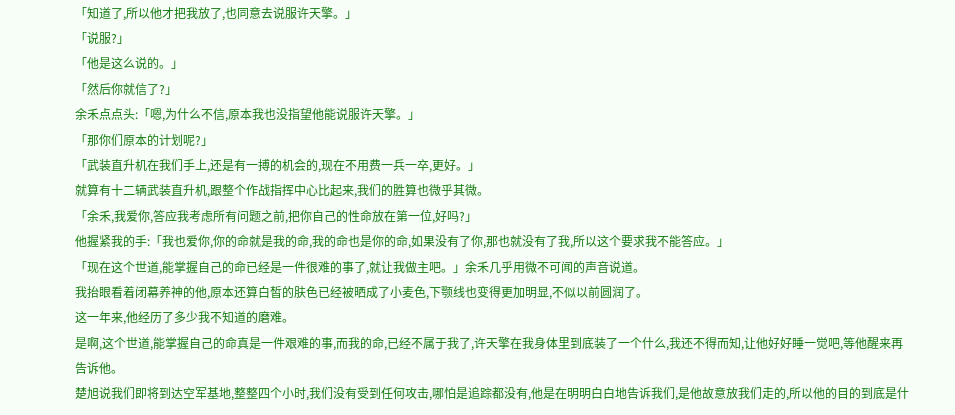「知道了,所以他才把我放了,也同意去说服许天擎。」
「说服?」
「他是这么说的。」
「然后你就信了?」
余禾点点头:「嗯,为什么不信,原本我也没指望他能说服许天擎。」
「那你们原本的计划呢?」
「武装直升机在我们手上,还是有一搏的机会的,现在不用费一兵一卒,更好。」
就算有十二辆武装直升机,跟整个作战指挥中心比起来,我们的胜算也微乎其微。
「余禾,我爱你,答应我考虑所有问题之前,把你自己的性命放在第一位,好吗?」
他握紧我的手:「我也爱你,你的命就是我的命,我的命也是你的命,如果没有了你,那也就没有了我,所以这个要求我不能答应。」
「现在这个世道,能掌握自己的命已经是一件很难的事了,就让我做主吧。」余禾几乎用微不可闻的声音说道。
我抬眼看着闭幕养神的他,原本还算白皙的肤色已经被晒成了小麦色,下颚线也变得更加明显,不似以前圆润了。
这一年来,他经历了多少我不知道的磨难。
是啊,这个世道,能掌握自己的命真是一件艰难的事,而我的命,已经不属于我了,许天擎在我身体里到底装了一个什么,我还不得而知,让他好好睡一觉吧,等他醒来再告诉他。
楚旭说我们即将到达空军基地,整整四个小时,我们没有受到任何攻击,哪怕是追踪都没有,他是在明明白白地告诉我们,是他故意放我们走的,所以他的目的到底是什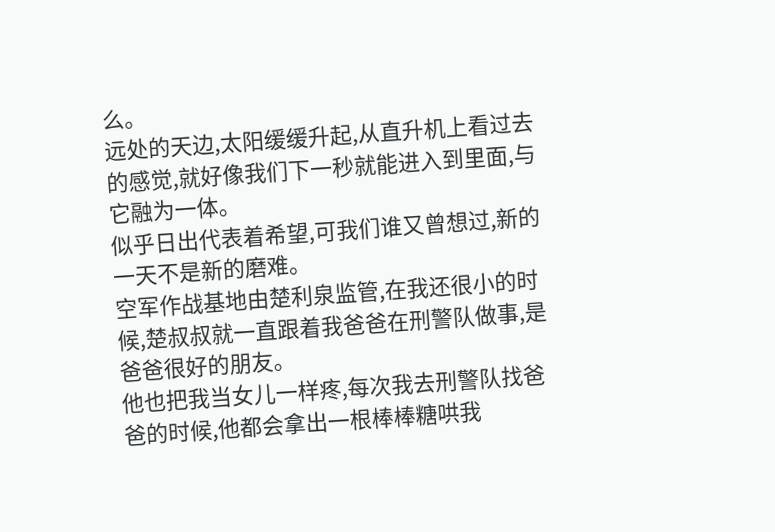么。
远处的天边,太阳缓缓升起,从直升机上看过去的感觉,就好像我们下一秒就能进入到里面,与它融为一体。
似乎日出代表着希望,可我们谁又曾想过,新的一天不是新的磨难。
空军作战基地由楚利泉监管,在我还很小的时候,楚叔叔就一直跟着我爸爸在刑警队做事,是爸爸很好的朋友。
他也把我当女儿一样疼,每次我去刑警队找爸爸的时候,他都会拿出一根棒棒糖哄我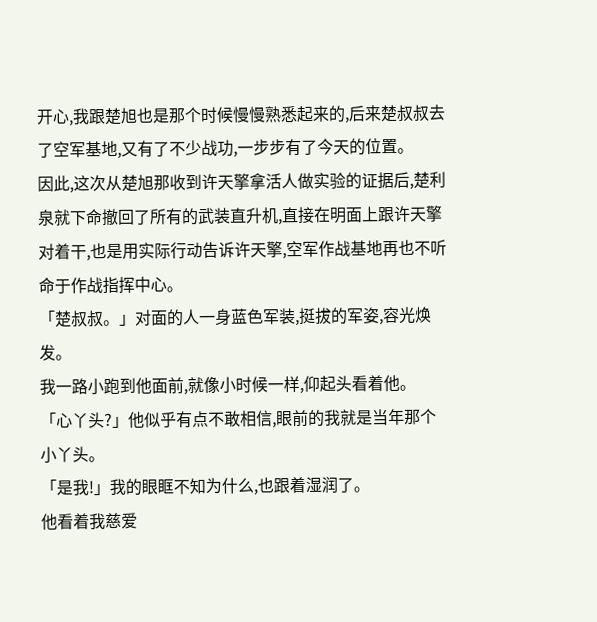开心,我跟楚旭也是那个时候慢慢熟悉起来的,后来楚叔叔去了空军基地,又有了不少战功,一步步有了今天的位置。
因此,这次从楚旭那收到许天擎拿活人做实验的证据后,楚利泉就下命撤回了所有的武装直升机,直接在明面上跟许天擎对着干,也是用实际行动告诉许天擎,空军作战基地再也不听命于作战指挥中心。
「楚叔叔。」对面的人一身蓝色军装,挺拔的军姿,容光焕发。
我一路小跑到他面前,就像小时候一样,仰起头看着他。
「心丫头?」他似乎有点不敢相信,眼前的我就是当年那个小丫头。
「是我!」我的眼眶不知为什么,也跟着湿润了。
他看着我慈爱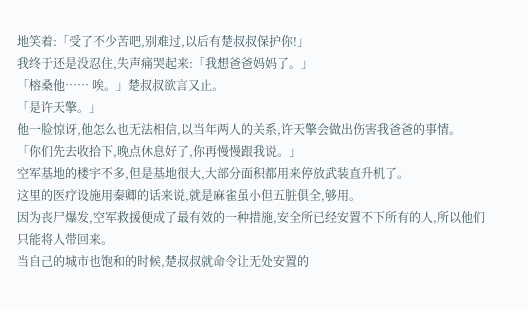地笑着:「受了不少苦吧,别难过,以后有楚叔叔保护你!」
我终于还是没忍住,失声痛哭起来:「我想爸爸妈妈了。」
「榕桑他…… 唉。」楚叔叔欲言又止。
「是许天擎。」
他一脸惊讶,他怎么也无法相信,以当年两人的关系,许天擎会做出伤害我爸爸的事情。
「你们先去收拾下,晚点休息好了,你再慢慢跟我说。」
空军基地的楼宇不多,但是基地很大,大部分面积都用来停放武装直升机了。
这里的医疗设施用秦卿的话来说,就是麻雀虽小但五脏俱全,够用。
因为丧尸爆发,空军救援便成了最有效的一种措施,安全所已经安置不下所有的人,所以他们只能将人带回来。
当自己的城市也饱和的时候,楚叔叔就命令让无处安置的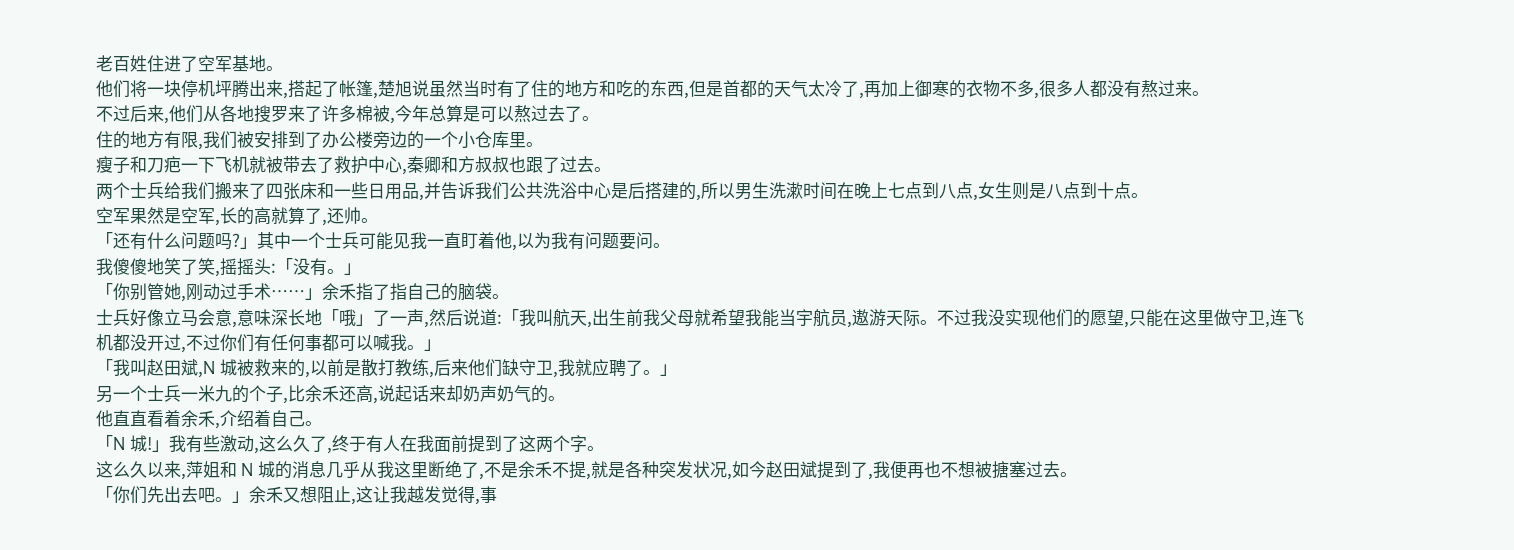老百姓住进了空军基地。
他们将一块停机坪腾出来,搭起了帐篷,楚旭说虽然当时有了住的地方和吃的东西,但是首都的天气太冷了,再加上御寒的衣物不多,很多人都没有熬过来。
不过后来,他们从各地搜罗来了许多棉被,今年总算是可以熬过去了。
住的地方有限,我们被安排到了办公楼旁边的一个小仓库里。
瘦子和刀疤一下飞机就被带去了救护中心,秦卿和方叔叔也跟了过去。
两个士兵给我们搬来了四张床和一些日用品,并告诉我们公共洗浴中心是后搭建的,所以男生洗漱时间在晚上七点到八点,女生则是八点到十点。
空军果然是空军,长的高就算了,还帅。
「还有什么问题吗?」其中一个士兵可能见我一直盯着他,以为我有问题要问。
我傻傻地笑了笑,摇摇头:「没有。」
「你别管她,刚动过手术……」余禾指了指自己的脑袋。
士兵好像立马会意,意味深长地「哦」了一声,然后说道:「我叫航天,出生前我父母就希望我能当宇航员,遨游天际。不过我没实现他们的愿望,只能在这里做守卫,连飞机都没开过,不过你们有任何事都可以喊我。」
「我叫赵田斌,N 城被救来的,以前是散打教练,后来他们缺守卫,我就应聘了。」
另一个士兵一米九的个子,比余禾还高,说起话来却奶声奶气的。
他直直看着余禾,介绍着自己。
「N 城!」我有些激动,这么久了,终于有人在我面前提到了这两个字。
这么久以来,萍姐和 N 城的消息几乎从我这里断绝了,不是余禾不提,就是各种突发状况,如今赵田斌提到了,我便再也不想被搪塞过去。
「你们先出去吧。」余禾又想阻止,这让我越发觉得,事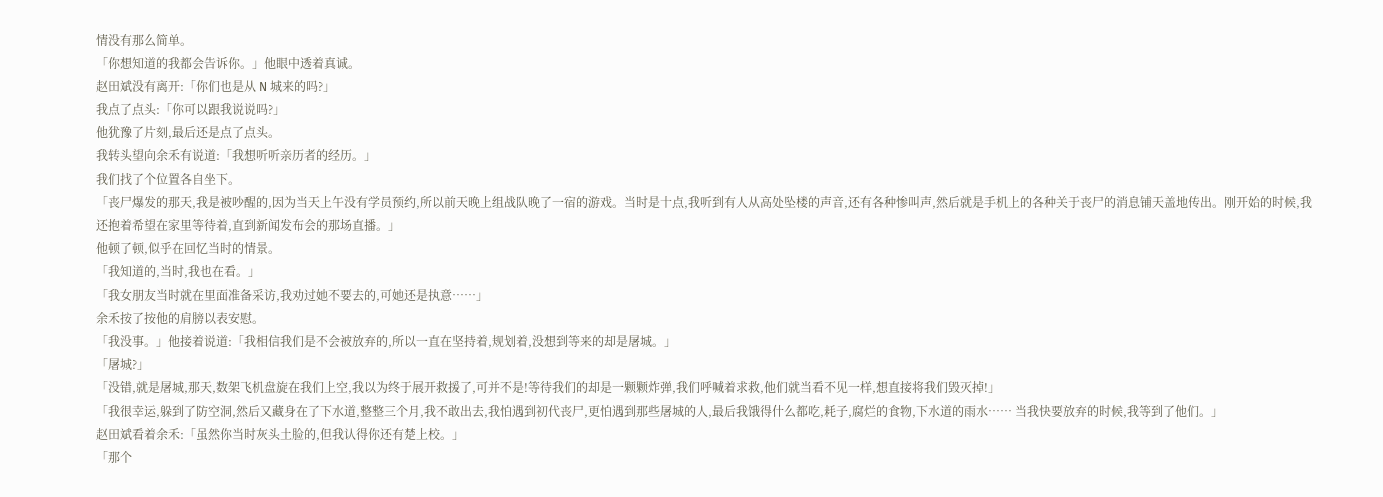情没有那么简单。
「你想知道的我都会告诉你。」他眼中透着真诚。
赵田斌没有离开:「你们也是从 N 城来的吗?」
我点了点头:「你可以跟我说说吗?」
他犹豫了片刻,最后还是点了点头。
我转头望向余禾有说道:「我想听听亲历者的经历。」
我们找了个位置各自坐下。
「丧尸爆发的那天,我是被吵醒的,因为当天上午没有学员预约,所以前天晚上组战队晚了一宿的游戏。当时是十点,我听到有人从高处坠楼的声音,还有各种惨叫声,然后就是手机上的各种关于丧尸的消息铺天盖地传出。刚开始的时候,我还抱着希望在家里等待着,直到新闻发布会的那场直播。」
他顿了顿,似乎在回忆当时的情景。
「我知道的,当时,我也在看。」
「我女朋友当时就在里面准备采访,我劝过她不要去的,可她还是执意……」
余禾按了按他的肩膀以表安慰。
「我没事。」他接着说道:「我相信我们是不会被放弃的,所以一直在坚持着,规划着,没想到等来的却是屠城。」
「屠城?」
「没错,就是屠城,那天,数架飞机盘旋在我们上空,我以为终于展开救援了,可并不是!等待我们的却是一颗颗炸弹,我们呼喊着求救,他们就当看不见一样,想直接将我们毁灭掉!」
「我很幸运,躲到了防空洞,然后又藏身在了下水道,整整三个月,我不敢出去,我怕遇到初代丧尸,更怕遇到那些屠城的人,最后我饿得什么都吃,耗子,腐烂的食物,下水道的雨水…… 当我快要放弃的时候,我等到了他们。」
赵田斌看着余禾:「虽然你当时灰头土脸的,但我认得你还有楚上校。」
「那个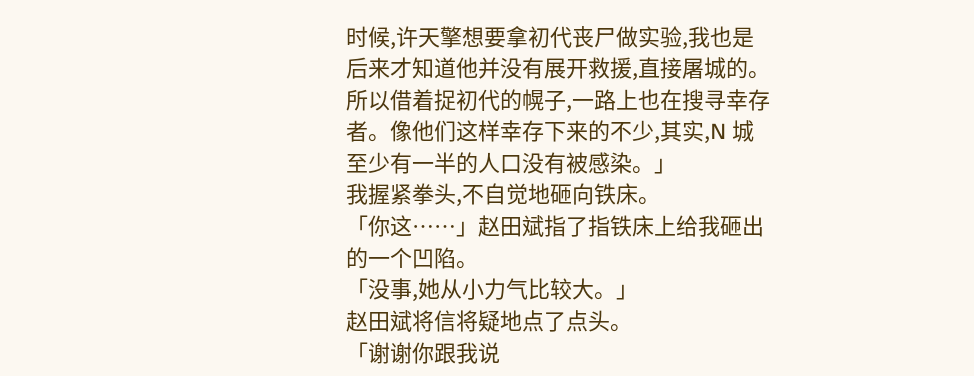时候,许天擎想要拿初代丧尸做实验,我也是后来才知道他并没有展开救援,直接屠城的。所以借着捉初代的幌子,一路上也在搜寻幸存者。像他们这样幸存下来的不少,其实,N 城至少有一半的人口没有被感染。」
我握紧拳头,不自觉地砸向铁床。
「你这……」赵田斌指了指铁床上给我砸出的一个凹陷。
「没事,她从小力气比较大。」
赵田斌将信将疑地点了点头。
「谢谢你跟我说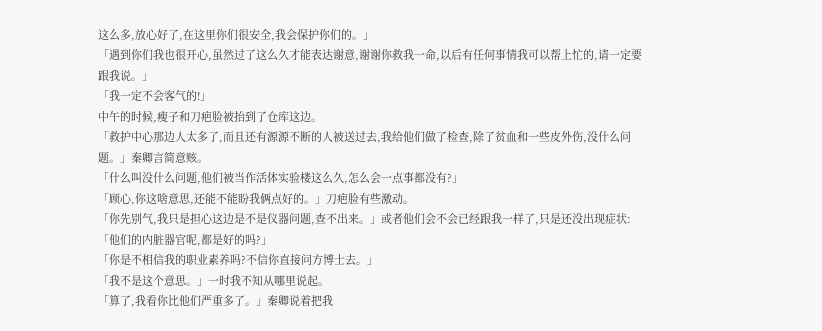这么多,放心好了,在这里你们很安全,我会保护你们的。」
「遇到你们我也很开心,虽然过了这么久才能表达谢意,谢谢你救我一命,以后有任何事情我可以帮上忙的,请一定要跟我说。」
「我一定不会客气的!」
中午的时候,瘦子和刀疤脸被抬到了仓库这边。
「救护中心那边人太多了,而且还有源源不断的人被送过去,我给他们做了检查,除了贫血和一些皮外伤,没什么问题。」秦卿言简意赅。
「什么叫没什么问题,他们被当作活体实验楼这么久,怎么会一点事都没有?」
「顾心,你这啥意思,还能不能盼我俩点好的。」刀疤脸有些激动。
「你先别气,我只是担心这边是不是仪器问题,查不出来。」或者他们会不会已经跟我一样了,只是还没出现症状:「他们的内脏器官呢,都是好的吗?」
「你是不相信我的职业素养吗?不信你直接问方博士去。」
「我不是这个意思。」一时我不知从哪里说起。
「算了,我看你比他们严重多了。」秦卿说着把我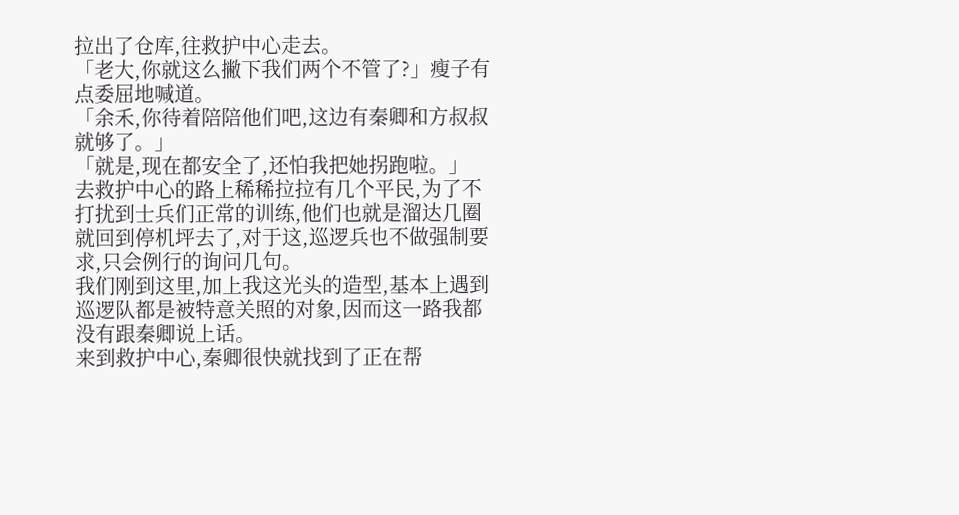拉出了仓库,往救护中心走去。
「老大,你就这么撇下我们两个不管了?」瘦子有点委屈地喊道。
「余禾,你待着陪陪他们吧,这边有秦卿和方叔叔就够了。」
「就是,现在都安全了,还怕我把她拐跑啦。」
去救护中心的路上稀稀拉拉有几个平民,为了不打扰到士兵们正常的训练,他们也就是溜达几圈就回到停机坪去了,对于这,巡逻兵也不做强制要求,只会例行的询问几句。
我们刚到这里,加上我这光头的造型,基本上遇到巡逻队都是被特意关照的对象,因而这一路我都没有跟秦卿说上话。
来到救护中心,秦卿很快就找到了正在帮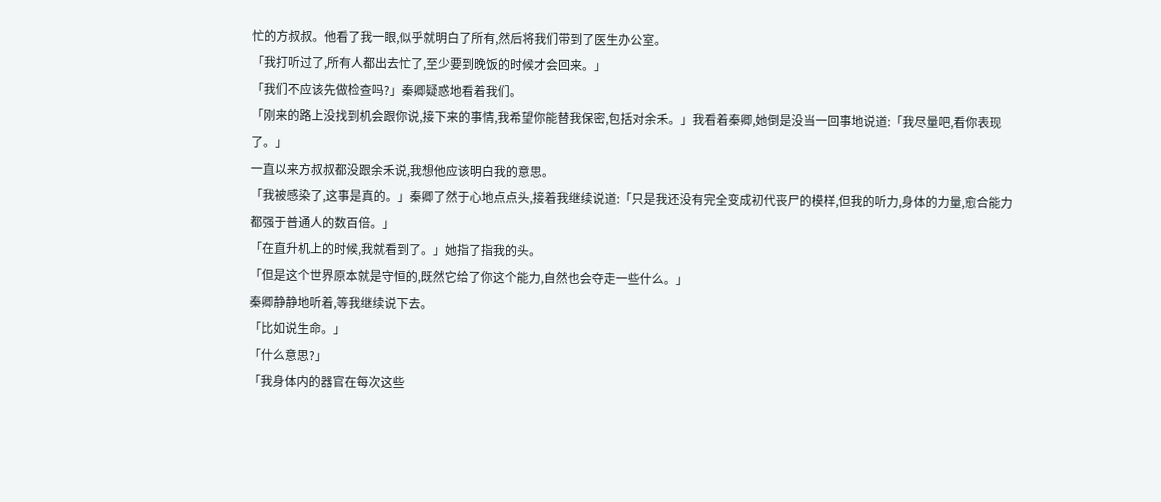忙的方叔叔。他看了我一眼,似乎就明白了所有,然后将我们带到了医生办公室。
「我打听过了,所有人都出去忙了,至少要到晚饭的时候才会回来。」
「我们不应该先做检查吗?」秦卿疑惑地看着我们。
「刚来的路上没找到机会跟你说,接下来的事情,我希望你能替我保密,包括对余禾。」我看着秦卿,她倒是没当一回事地说道:「我尽量吧,看你表现了。」
一直以来方叔叔都没跟余禾说,我想他应该明白我的意思。
「我被感染了,这事是真的。」秦卿了然于心地点点头,接着我继续说道:「只是我还没有完全变成初代丧尸的模样,但我的听力,身体的力量,愈合能力都强于普通人的数百倍。」
「在直升机上的时候,我就看到了。」她指了指我的头。
「但是这个世界原本就是守恒的,既然它给了你这个能力,自然也会夺走一些什么。」
秦卿静静地听着,等我继续说下去。
「比如说生命。」
「什么意思?」
「我身体内的器官在每次这些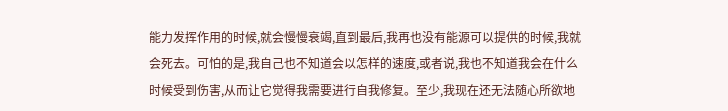能力发挥作用的时候,就会慢慢衰竭,直到最后,我再也没有能源可以提供的时候,我就会死去。可怕的是,我自己也不知道会以怎样的速度,或者说,我也不知道我会在什么时候受到伤害,从而让它觉得我需要进行自我修复。至少,我现在还无法随心所欲地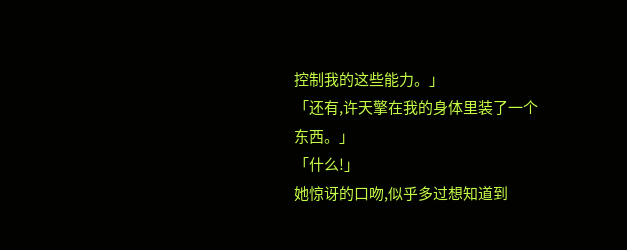控制我的这些能力。」
「还有,许天擎在我的身体里装了一个东西。」
「什么!」
她惊讶的口吻,似乎多过想知道到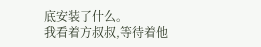底安装了什么。
我看着方叔叔,等待着他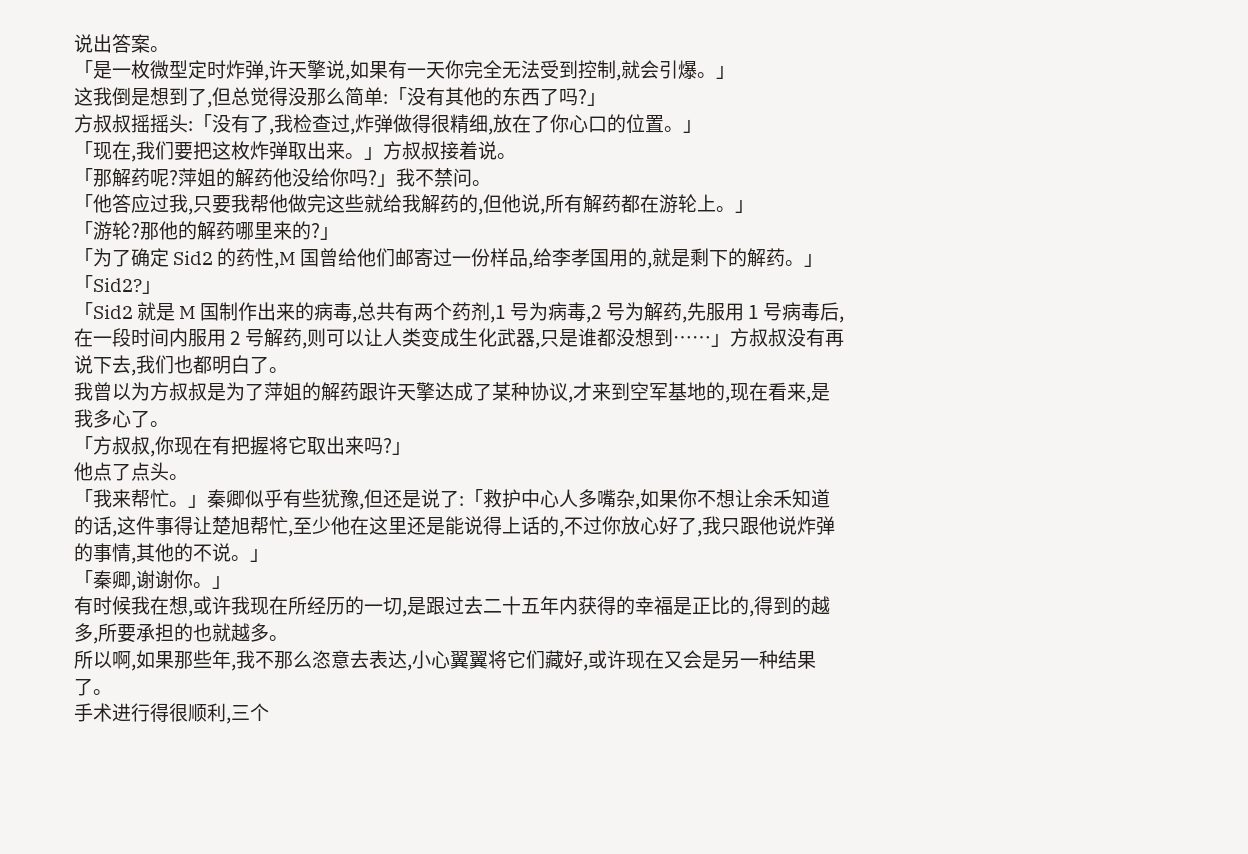说出答案。
「是一枚微型定时炸弹,许天擎说,如果有一天你完全无法受到控制,就会引爆。」
这我倒是想到了,但总觉得没那么简单:「没有其他的东西了吗?」
方叔叔摇摇头:「没有了,我检查过,炸弹做得很精细,放在了你心口的位置。」
「现在,我们要把这枚炸弹取出来。」方叔叔接着说。
「那解药呢?萍姐的解药他没给你吗?」我不禁问。
「他答应过我,只要我帮他做完这些就给我解药的,但他说,所有解药都在游轮上。」
「游轮?那他的解药哪里来的?」
「为了确定 Sid2 的药性,M 国曾给他们邮寄过一份样品,给李孝国用的,就是剩下的解药。」
「Sid2?」
「Sid2 就是 M 国制作出来的病毒,总共有两个药剂,1 号为病毒,2 号为解药,先服用 1 号病毒后,在一段时间内服用 2 号解药,则可以让人类变成生化武器,只是谁都没想到……」方叔叔没有再说下去,我们也都明白了。
我曾以为方叔叔是为了萍姐的解药跟许天擎达成了某种协议,才来到空军基地的,现在看来,是我多心了。
「方叔叔,你现在有把握将它取出来吗?」
他点了点头。
「我来帮忙。」秦卿似乎有些犹豫,但还是说了:「救护中心人多嘴杂,如果你不想让余禾知道的话,这件事得让楚旭帮忙,至少他在这里还是能说得上话的,不过你放心好了,我只跟他说炸弹的事情,其他的不说。」
「秦卿,谢谢你。」
有时候我在想,或许我现在所经历的一切,是跟过去二十五年内获得的幸福是正比的,得到的越多,所要承担的也就越多。
所以啊,如果那些年,我不那么恣意去表达,小心翼翼将它们藏好,或许现在又会是另一种结果了。
手术进行得很顺利,三个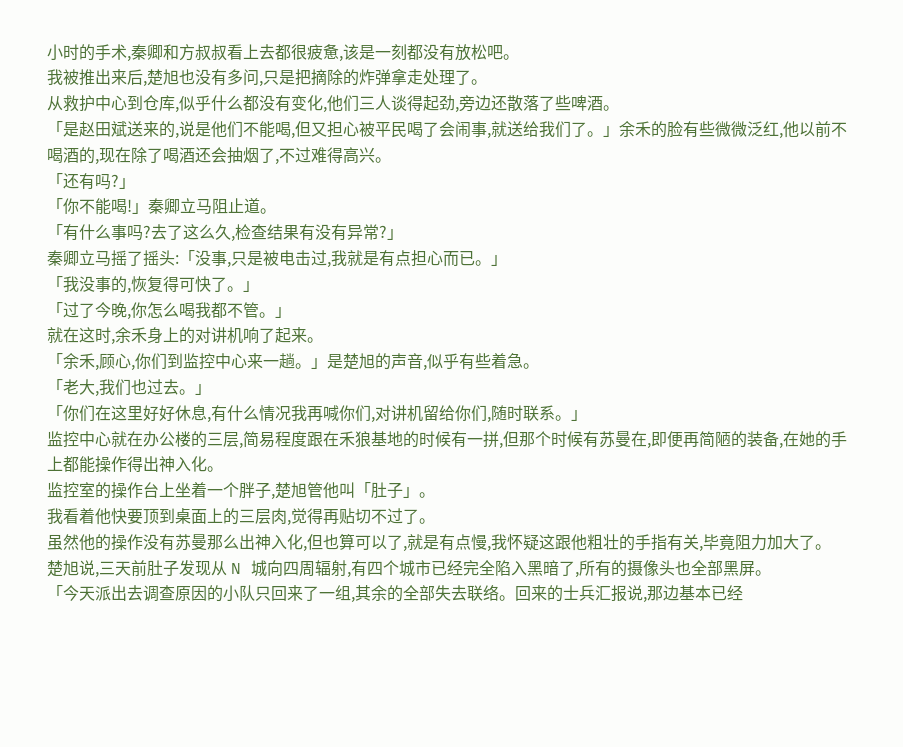小时的手术,秦卿和方叔叔看上去都很疲惫,该是一刻都没有放松吧。
我被推出来后,楚旭也没有多问,只是把摘除的炸弹拿走处理了。
从救护中心到仓库,似乎什么都没有变化,他们三人谈得起劲,旁边还散落了些啤酒。
「是赵田斌送来的,说是他们不能喝,但又担心被平民喝了会闹事,就送给我们了。」余禾的脸有些微微泛红,他以前不喝酒的,现在除了喝酒还会抽烟了,不过难得高兴。
「还有吗?」
「你不能喝!」秦卿立马阻止道。
「有什么事吗?去了这么久,检查结果有没有异常?」
秦卿立马摇了摇头:「没事,只是被电击过,我就是有点担心而已。」
「我没事的,恢复得可快了。」
「过了今晚,你怎么喝我都不管。」
就在这时,余禾身上的对讲机响了起来。
「余禾,顾心,你们到监控中心来一趟。」是楚旭的声音,似乎有些着急。
「老大,我们也过去。」
「你们在这里好好休息,有什么情况我再喊你们,对讲机留给你们,随时联系。」
监控中心就在办公楼的三层,简易程度跟在禾狼基地的时候有一拼,但那个时候有苏曼在,即便再简陋的装备,在她的手上都能操作得出神入化。
监控室的操作台上坐着一个胖子,楚旭管他叫「肚子」。
我看着他快要顶到桌面上的三层肉,觉得再贴切不过了。
虽然他的操作没有苏曼那么出神入化,但也算可以了,就是有点慢,我怀疑这跟他粗壮的手指有关,毕竟阻力加大了。
楚旭说,三天前肚子发现从 N 城向四周辐射,有四个城市已经完全陷入黑暗了,所有的摄像头也全部黑屏。
「今天派出去调查原因的小队只回来了一组,其余的全部失去联络。回来的士兵汇报说,那边基本已经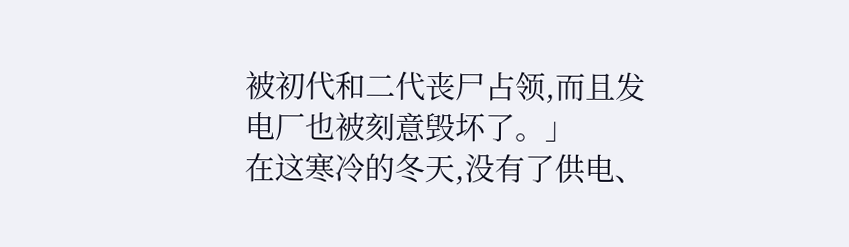被初代和二代丧尸占领,而且发电厂也被刻意毁坏了。」
在这寒冷的冬天,没有了供电、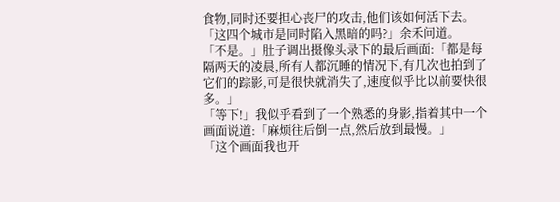食物,同时还要担心丧尸的攻击,他们该如何活下去。
「这四个城市是同时陷入黑暗的吗?」余禾问道。
「不是。」肚子调出摄像头录下的最后画面:「都是每隔两天的凌晨,所有人都沉睡的情况下,有几次也拍到了它们的踪影,可是很快就消失了,速度似乎比以前要快很多。」
「等下!」我似乎看到了一个熟悉的身影,指着其中一个画面说道:「麻烦往后倒一点,然后放到最慢。」
「这个画面我也开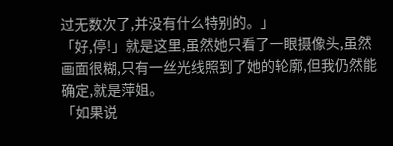过无数次了,并没有什么特别的。」
「好,停!」就是这里,虽然她只看了一眼摄像头,虽然画面很糊,只有一丝光线照到了她的轮廓,但我仍然能确定,就是萍姐。
「如果说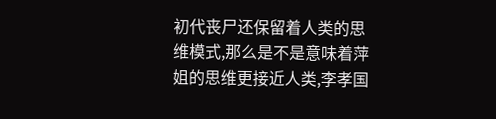初代丧尸还保留着人类的思维模式,那么是不是意味着萍姐的思维更接近人类,李孝国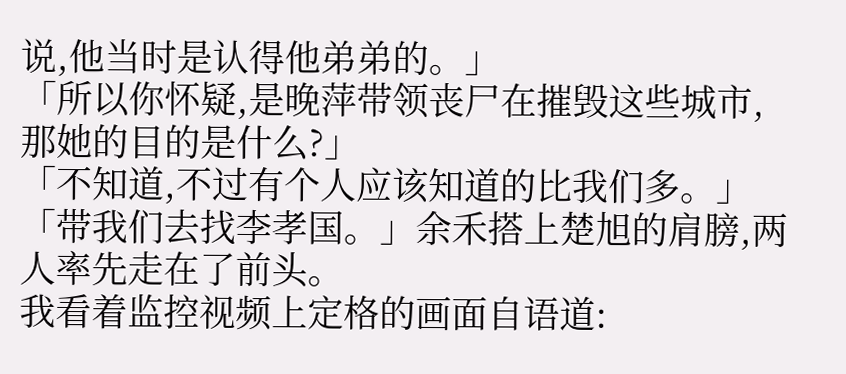说,他当时是认得他弟弟的。」
「所以你怀疑,是晚萍带领丧尸在摧毁这些城市,那她的目的是什么?」
「不知道,不过有个人应该知道的比我们多。」
「带我们去找李孝国。」余禾搭上楚旭的肩膀,两人率先走在了前头。
我看着监控视频上定格的画面自语道: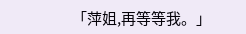「萍姐,再等等我。」